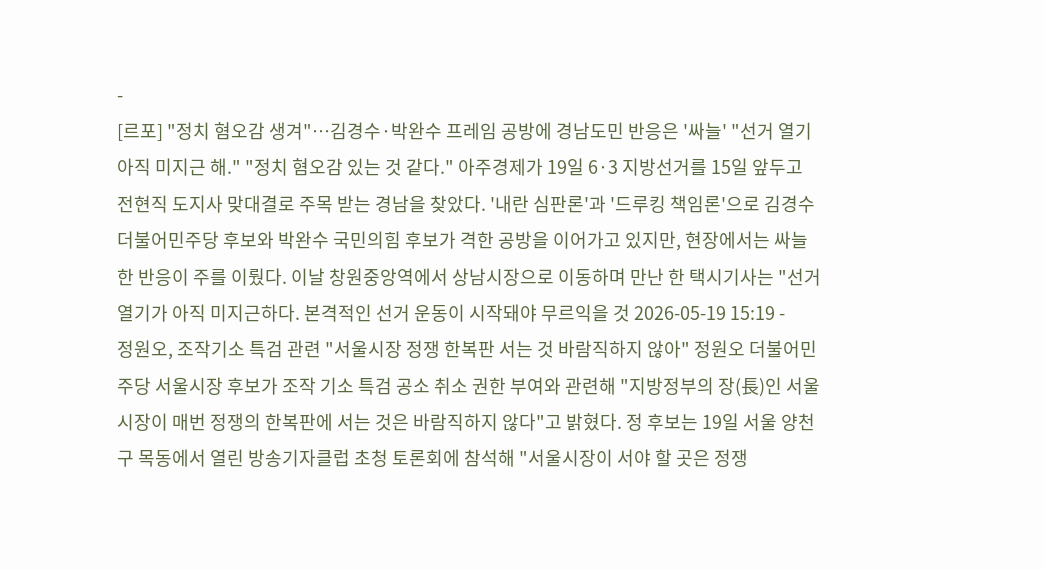-
[르포] "정치 혐오감 생겨"…김경수·박완수 프레임 공방에 경남도민 반응은 '싸늘' "선거 열기 아직 미지근 해." "정치 혐오감 있는 것 같다." 아주경제가 19일 6·3 지방선거를 15일 앞두고 전현직 도지사 맞대결로 주목 받는 경남을 찾았다. '내란 심판론'과 '드루킹 책임론'으로 김경수 더불어민주당 후보와 박완수 국민의힘 후보가 격한 공방을 이어가고 있지만, 현장에서는 싸늘한 반응이 주를 이뤘다. 이날 창원중앙역에서 상남시장으로 이동하며 만난 한 택시기사는 "선거 열기가 아직 미지근하다. 본격적인 선거 운동이 시작돼야 무르익을 것 2026-05-19 15:19 -
정원오, 조작기소 특검 관련 "서울시장 정쟁 한복판 서는 것 바람직하지 않아" 정원오 더불어민주당 서울시장 후보가 조작 기소 특검 공소 취소 권한 부여와 관련해 "지방정부의 장(長)인 서울시장이 매번 정쟁의 한복판에 서는 것은 바람직하지 않다"고 밝혔다. 정 후보는 19일 서울 양천구 목동에서 열린 방송기자클럽 초청 토론회에 참석해 "서울시장이 서야 할 곳은 정쟁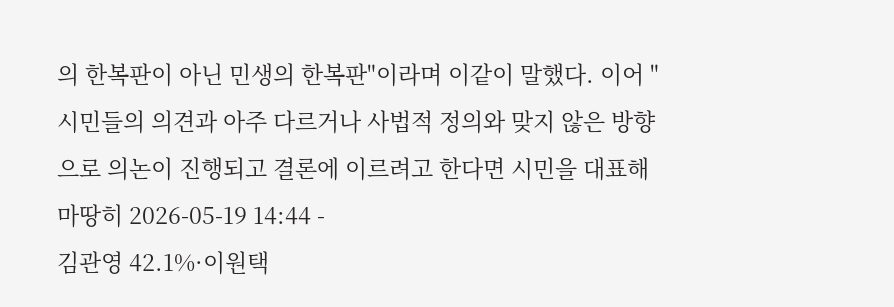의 한복판이 아닌 민생의 한복판"이라며 이같이 말했다. 이어 "시민들의 의견과 아주 다르거나 사법적 정의와 맞지 않은 방향으로 의논이 진행되고 결론에 이르려고 한다면 시민을 대표해 마땅히 2026-05-19 14:44 -
김관영 42.1%·이원택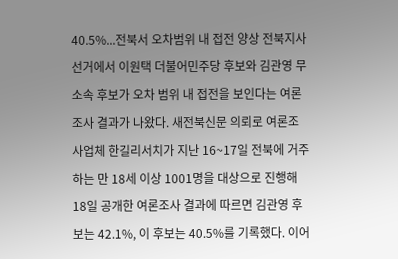40.5%...전북서 오차범위 내 접전 양상 전북지사 선거에서 이원택 더불어민주당 후보와 김관영 무소속 후보가 오차 범위 내 접전을 보인다는 여론조사 결과가 나왔다. 새전북신문 의뢰로 여론조사업체 한길리서치가 지난 16~17일 전북에 거주하는 만 18세 이상 1001명을 대상으로 진행해 18일 공개한 여론조사 결과에 따르면 김관영 후보는 42.1%, 이 후보는 40.5%를 기록했다. 이어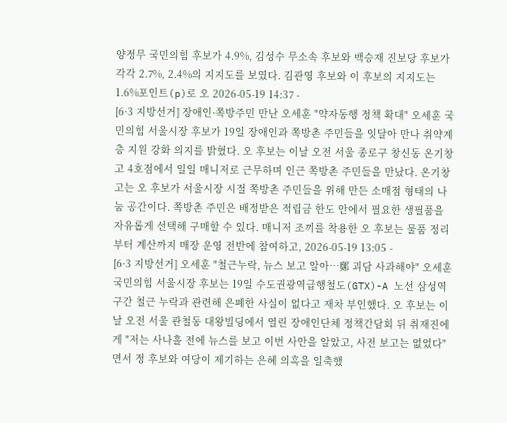양정무 국민의힘 후보가 4.9%, 김성수 무소속 후보와 백승재 진보당 후보가 각각 2.7%, 2.4%의 지지도를 보였다. 김관영 후보와 이 후보의 지지도는 1.6%포인트(p)로 오 2026-05-19 14:37 -
[6·3 지방선거] 장애인·쪽방주민 만난 오세훈 "약자동행 정책 확대" 오세훈 국민의힘 서울시장 후보가 19일 장애인과 쪽방촌 주민들을 잇달아 만나 취약계층 지원 강화 의지를 밝혔다. 오 후보는 이날 오전 서울 종로구 창신동 온기창고 4호점에서 일일 매니저로 근무하며 인근 쪽방촌 주민들을 만났다. 온기창고는 오 후보가 서울시장 시절 쪽방촌 주민들을 위해 만든 소매점 형태의 나눔 공간이다. 쪽방촌 주민은 배정받은 적립금 한도 안에서 필요한 생필품을 자유롭게 선택해 구매할 수 있다. 매니저 조끼를 착용한 오 후보는 물품 정리부터 계산까지 매장 운영 전반에 참여하고, 2026-05-19 13:05 -
[6·3 지방선거] 오세훈 "철근누락, 뉴스 보고 알아…鄭 괴담 사과해야" 오세훈 국민의힘 서울시장 후보는 19일 수도권광역급행철도(GTX)-A 노선 삼성역 구간 철근 누락과 관련해 은폐한 사실이 없다고 재차 부인했다. 오 후보는 이날 오전 서울 관철동 대왕빌딩에서 열린 장애인단체 정책간담회 뒤 취재진에게 "저는 사나흘 전에 뉴스를 보고 이번 사안을 알았고, 사전 보고는 없었다"면서 정 후보와 여당이 제기하는 은혜 의혹을 일축했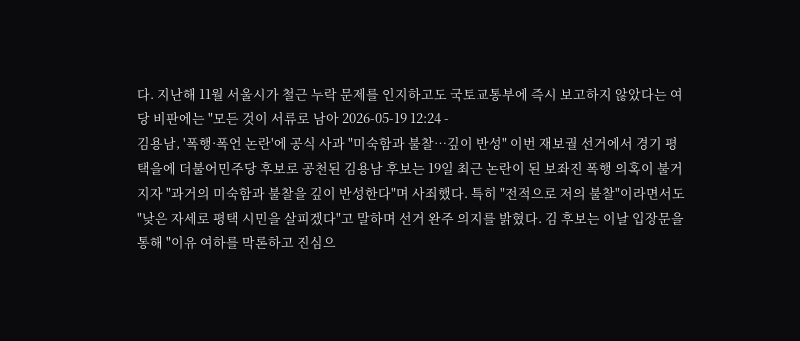다. 지난해 11월 서울시가 철근 누락 문제를 인지하고도 국토교통부에 즉시 보고하지 않았다는 여당 비판에는 "모든 것이 서류로 남아 2026-05-19 12:24 -
김용남, '폭행·폭언 논란'에 공식 사과 "미숙함과 불찰…깊이 반성" 이번 재보궐 선거에서 경기 평택을에 더불어민주당 후보로 공천된 김용남 후보는 19일 최근 논란이 된 보좌진 폭행 의혹이 불거지자 "과거의 미숙함과 불찰을 깊이 반성한다"며 사죄했다. 특히 "전적으로 저의 불찰"이라면서도 "낮은 자세로 평택 시민을 살피겠다"고 말하며 선거 완주 의지를 밝혔다. 김 후보는 이날 입장문을 통해 "이유 여하를 막론하고 진심으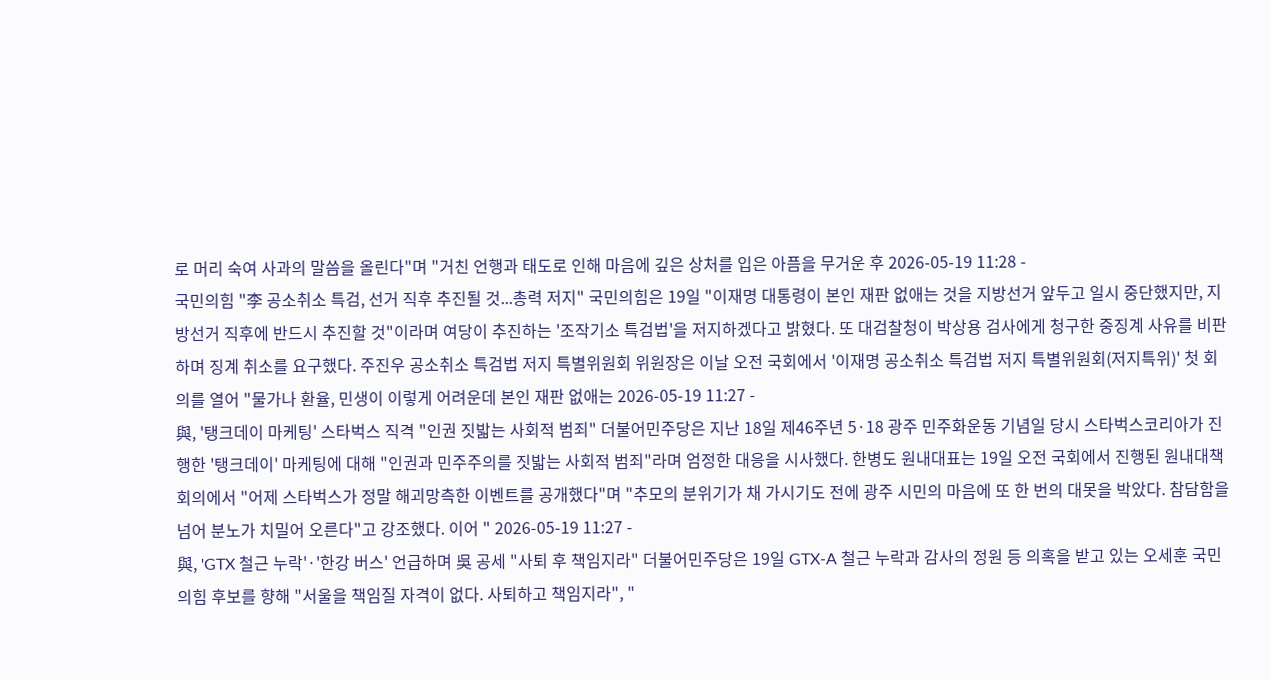로 머리 숙여 사과의 말씀을 올린다"며 "거친 언행과 태도로 인해 마음에 깊은 상처를 입은 아픔을 무거운 후 2026-05-19 11:28 -
국민의힘 "李 공소취소 특검, 선거 직후 추진될 것...총력 저지" 국민의힘은 19일 "이재명 대통령이 본인 재판 없애는 것을 지방선거 앞두고 일시 중단했지만, 지방선거 직후에 반드시 추진할 것"이라며 여당이 추진하는 '조작기소 특검법'을 저지하겠다고 밝혔다. 또 대검찰청이 박상용 검사에게 청구한 중징계 사유를 비판하며 징계 취소를 요구했다. 주진우 공소취소 특검법 저지 특별위원회 위원장은 이날 오전 국회에서 '이재명 공소취소 특검법 저지 특별위원회(저지특위)' 첫 회의를 열어 "물가나 환율, 민생이 이렇게 어려운데 본인 재판 없애는 2026-05-19 11:27 -
與, '탱크데이 마케팅' 스타벅스 직격 "인권 짓밟는 사회적 범죄" 더불어민주당은 지난 18일 제46주년 5·18 광주 민주화운동 기념일 당시 스타벅스코리아가 진행한 '탱크데이' 마케팅에 대해 "인권과 민주주의를 짓밟는 사회적 범죄"라며 엄정한 대응을 시사했다. 한병도 원내대표는 19일 오전 국회에서 진행된 원내대책회의에서 "어제 스타벅스가 정말 해괴망측한 이벤트를 공개했다"며 "추모의 분위기가 채 가시기도 전에 광주 시민의 마음에 또 한 번의 대못을 박았다. 참담함을 넘어 분노가 치밀어 오른다"고 강조했다. 이어 " 2026-05-19 11:27 -
與, 'GTX 철근 누락'·'한강 버스' 언급하며 吳 공세 "사퇴 후 책임지라" 더불어민주당은 19일 GTX-A 철근 누락과 감사의 정원 등 의혹을 받고 있는 오세훈 국민의힘 후보를 향해 "서울을 책임질 자격이 없다. 사퇴하고 책임지라", "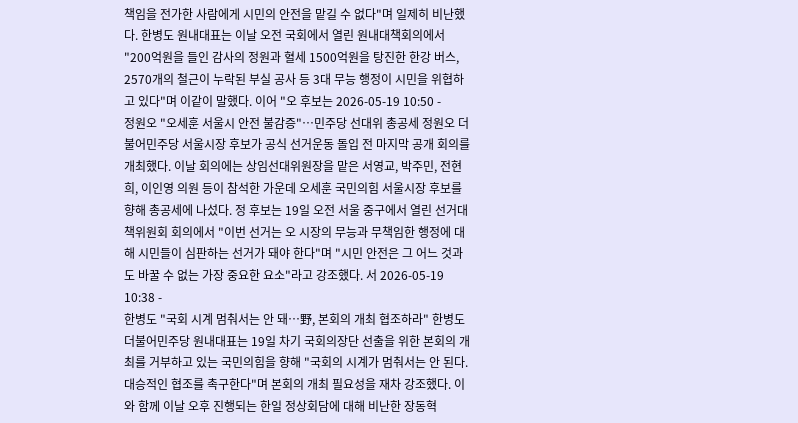책임을 전가한 사람에게 시민의 안전을 맡길 수 없다"며 일제히 비난했다. 한병도 원내대표는 이날 오전 국회에서 열린 원내대책회의에서 "200억원을 들인 감사의 정원과 혈세 1500억원을 탕진한 한강 버스, 2570개의 철근이 누락된 부실 공사 등 3대 무능 행정이 시민을 위협하고 있다"며 이같이 말했다. 이어 "오 후보는 2026-05-19 10:50 -
정원오 "오세훈 서울시 안전 불감증"…민주당 선대위 총공세 정원오 더불어민주당 서울시장 후보가 공식 선거운동 돌입 전 마지막 공개 회의를 개최했다. 이날 회의에는 상임선대위원장을 맡은 서영교, 박주민, 전현희, 이인영 의원 등이 참석한 가운데 오세훈 국민의힘 서울시장 후보를 향해 총공세에 나섰다. 정 후보는 19일 오전 서울 중구에서 열린 선거대책위원회 회의에서 "이번 선거는 오 시장의 무능과 무책임한 행정에 대해 시민들이 심판하는 선거가 돼야 한다"며 "시민 안전은 그 어느 것과도 바꿀 수 없는 가장 중요한 요소"라고 강조했다. 서 2026-05-19 10:38 -
한병도 "국회 시계 멈춰서는 안 돼…野, 본회의 개최 협조하라" 한병도 더불어민주당 원내대표는 19일 차기 국회의장단 선출을 위한 본회의 개최를 거부하고 있는 국민의힘을 향해 "국회의 시계가 멈춰서는 안 된다. 대승적인 협조를 촉구한다"며 본회의 개최 필요성을 재차 강조했다. 이와 함께 이날 오후 진행되는 한일 정상회담에 대해 비난한 장동혁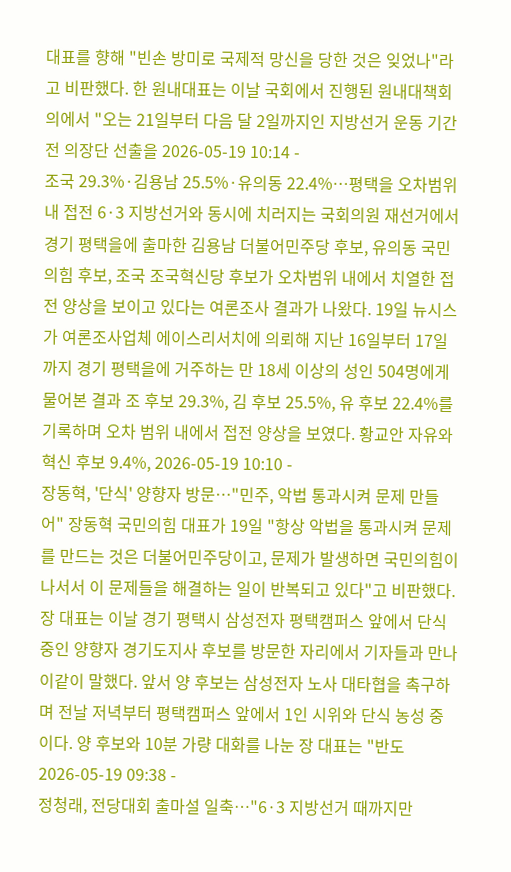대표를 향해 "빈손 방미로 국제적 망신을 당한 것은 잊었나"라고 비판했다. 한 원내대표는 이날 국회에서 진행된 원내대책회의에서 "오는 21일부터 다음 달 2일까지인 지방선거 운동 기간 전 의장단 선출을 2026-05-19 10:14 -
조국 29.3%·김용남 25.5%·유의동 22.4%…평택을 오차범위 내 접전 6·3 지방선거와 동시에 치러지는 국회의원 재선거에서 경기 평택을에 출마한 김용남 더불어민주당 후보, 유의동 국민의힘 후보, 조국 조국혁신당 후보가 오차범위 내에서 치열한 접전 양상을 보이고 있다는 여론조사 결과가 나왔다. 19일 뉴시스가 여론조사업체 에이스리서치에 의뢰해 지난 16일부터 17일까지 경기 평택을에 거주하는 만 18세 이상의 성인 504명에게 물어본 결과 조 후보 29.3%, 김 후보 25.5%, 유 후보 22.4%를 기록하며 오차 범위 내에서 접전 양상을 보였다. 황교안 자유와혁신 후보 9.4%, 2026-05-19 10:10 -
장동혁, '단식' 양향자 방문…"민주, 악법 통과시켜 문제 만들어" 장동혁 국민의힘 대표가 19일 "항상 악법을 통과시켜 문제를 만드는 것은 더불어민주당이고, 문제가 발생하면 국민의힘이 나서서 이 문제들을 해결하는 일이 반복되고 있다"고 비판했다. 장 대표는 이날 경기 평택시 삼성전자 평택캠퍼스 앞에서 단식 중인 양향자 경기도지사 후보를 방문한 자리에서 기자들과 만나 이같이 말했다. 앞서 양 후보는 삼성전자 노사 대타협을 촉구하며 전날 저녁부터 평택캠퍼스 앞에서 1인 시위와 단식 농성 중이다. 양 후보와 10분 가량 대화를 나눈 장 대표는 "반도 2026-05-19 09:38 -
정청래, 전당대회 출마설 일축…"6·3 지방선거 때까지만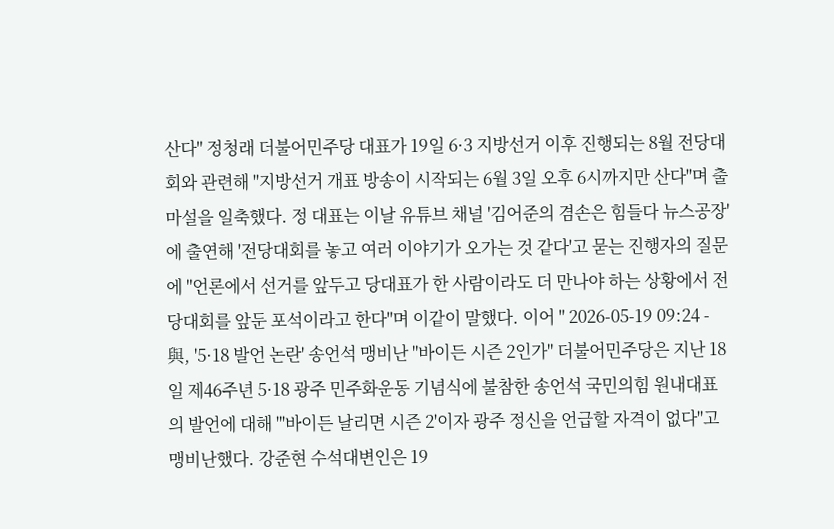산다" 정청래 더불어민주당 대표가 19일 6·3 지방선거 이후 진행되는 8월 전당대회와 관련해 "지방선거 개표 방송이 시작되는 6월 3일 오후 6시까지만 산다"며 출마설을 일축했다. 정 대표는 이날 유튜브 채널 '김어준의 겸손은 힘들다 뉴스공장'에 출연해 '전당대회를 놓고 여러 이야기가 오가는 것 같다'고 묻는 진행자의 질문에 "언론에서 선거를 앞두고 당대표가 한 사람이라도 더 만나야 하는 상황에서 전당대회를 앞둔 포석이라고 한다"며 이같이 말했다. 이어 " 2026-05-19 09:24 -
與, '5·18 발언 논란' 송언석 맹비난 "바이든 시즌 2인가" 더불어민주당은 지난 18일 제46주년 5·18 광주 민주화운동 기념식에 불참한 송언석 국민의힘 원내대표의 발언에 대해 "'바이든 날리면 시즌 2'이자 광주 정신을 언급할 자격이 없다"고 맹비난했다. 강준현 수석대변인은 19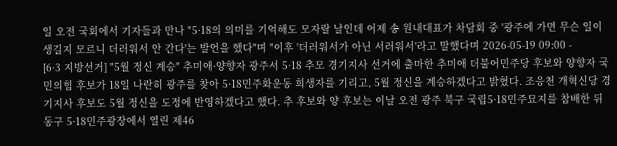일 오전 국회에서 기자들과 만나 "5·18의 의미를 기억해도 모자랄 날인데 어제 송 원내대표가 차담회 중 '광주에 가면 무슨 일이 생길지 모르니 더러워서 안 간다'는 발언을 했다"며 "이후 '더러워서가 아닌 서러워서'라고 말했다며 2026-05-19 09:00 -
[6·3 지방선거] "5월 정신 계승" 추미애·양향자 광주서 5·18 추모 경기지사 선거에 출마한 추미애 더불어민주당 후보와 양향자 국민의힘 후보가 18일 나란히 광주를 찾아 5·18민주화운동 희생자를 기리고, 5월 정신을 계승하겠다고 밝혔다. 조응천 개혁신당 경기지사 후보도 5월 정신을 도정에 반영하겠다고 했다. 추 후보와 양 후보는 이날 오전 광주 북구 국립5·18민주묘지를 참배한 뒤 동구 5·18민주광장에서 열린 제46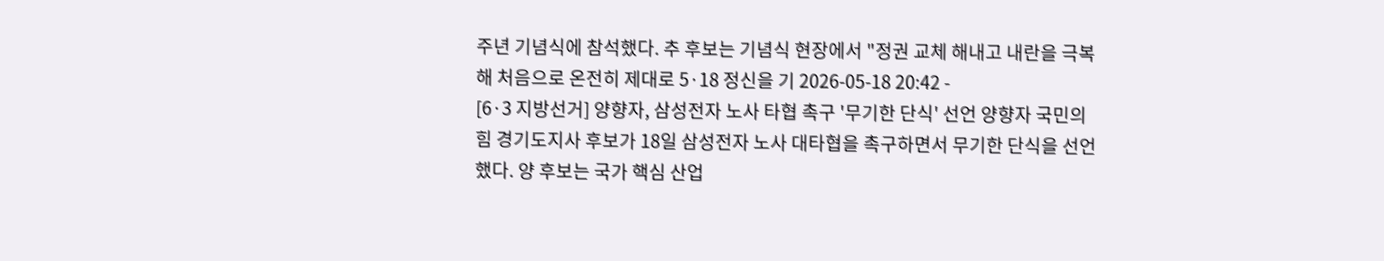주년 기념식에 참석했다. 추 후보는 기념식 현장에서 "정권 교체 해내고 내란을 극복해 처음으로 온전히 제대로 5·18 정신을 기 2026-05-18 20:42 -
[6·3 지방선거] 양향자, 삼성전자 노사 타협 촉구 '무기한 단식' 선언 양향자 국민의힘 경기도지사 후보가 18일 삼성전자 노사 대타협을 촉구하면서 무기한 단식을 선언했다. 양 후보는 국가 핵심 산업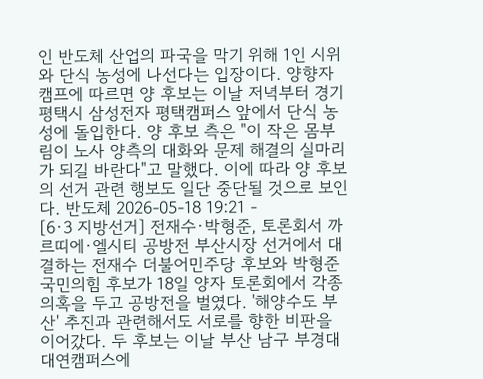인 반도체 산업의 파국을 막기 위해 1인 시위와 단식 농성에 나선다는 입장이다. 양향자 캠프에 따르면 양 후보는 이날 저녁부터 경기 평택시 삼성전자 평택캠퍼스 앞에서 단식 농성에 돌입한다. 양 후보 측은 "이 작은 몸부림이 노사 양측의 대화와 문제 해결의 실마리가 되길 바란다"고 말했다. 이에 따라 양 후보의 선거 관련 행보도 일단 중단될 것으로 보인다. 반도체 2026-05-18 19:21 -
[6·3 지방선거] 전재수·박형준, 토론회서 까르띠에·엘시티 공방전 부산시장 선거에서 대결하는 전재수 더불어민주당 후보와 박형준 국민의힘 후보가 18일 양자 토론회에서 각종 의혹을 두고 공방전을 벌였다. '해양수도 부산' 추진과 관련해서도 서로를 향한 비판을 이어갔다. 두 후보는 이날 부산 남구 부경대 대연캠퍼스에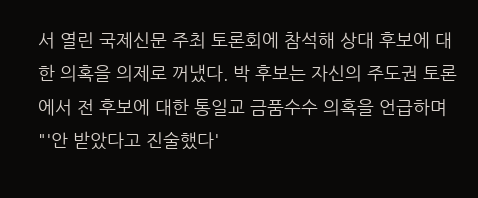서 열린 국제신문 주최 토론회에 참석해 상대 후보에 대한 의혹을 의제로 꺼냈다. 박 후보는 자신의 주도권 토론에서 전 후보에 대한 통일교 금품수수 의혹을 언급하며 "'안 받았다고 진술했다'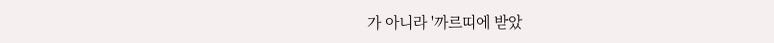가 아니라 '까르띠에 받았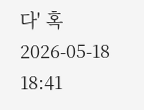다' 혹 2026-05-18 18:41